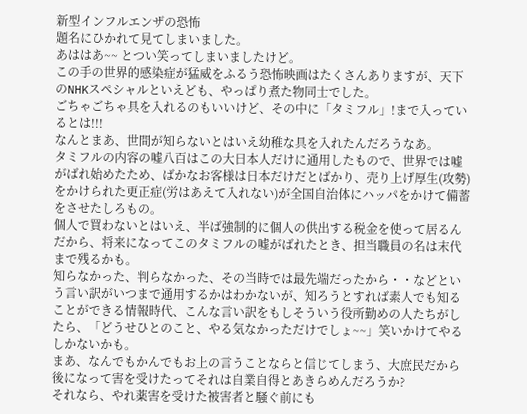新型インフルエンザの恐怖
題名にひかれて見てしまいました。
あははあ~~ とつい笑ってしまいましたけど。
この手の世界的感染症が猛威をふるう恐怖映画はたくさんありますが、天下のNHKスペシャルといえども、やっぱり煮た物同士でした。
ごちゃごちゃ具を入れるのもいいけど、その中に「タミフル」!まで入っているとは!!!
なんとまあ、世間が知らないとはいえ幼稚な具を入れたんだろうなあ。
タミフルの内容の嘘八百はこの大日本人だけに通用したもので、世界では嘘がばれ始めたため、ばかなお客様は日本だけだとばかり、売り上げ厚生(攻勢)をかけられた更正症(労はあえて入れない)が全国自治体にハッパをかけて備蓄をさせたしろもの。
個人で買わないとはいえ、半ば強制的に個人の供出する税金を使って居るんだから、将来になってこのタミフルの嘘がばれたとき、担当職員の名は末代まで残るかも。
知らなかった、判らなかった、その当時では最先端だったから・・などという言い訳がいつまで通用するかはわかないが、知ろうとすれば素人でも知ることができる情報時代、こんな言い訳をもしそういう役所勤めの人たちがしたら、「どうせひとのこと、やる気なかっただけでしょ~~」笑いかけてやるしかないかも。
まあ、なんでもかんでもお上の言うことならと信じてしまう、大庶民だから後になって害を受けたってそれは自業自得とあきらめんだろうか?
それなら、やれ薬害を受けた被害者と騒ぐ前にも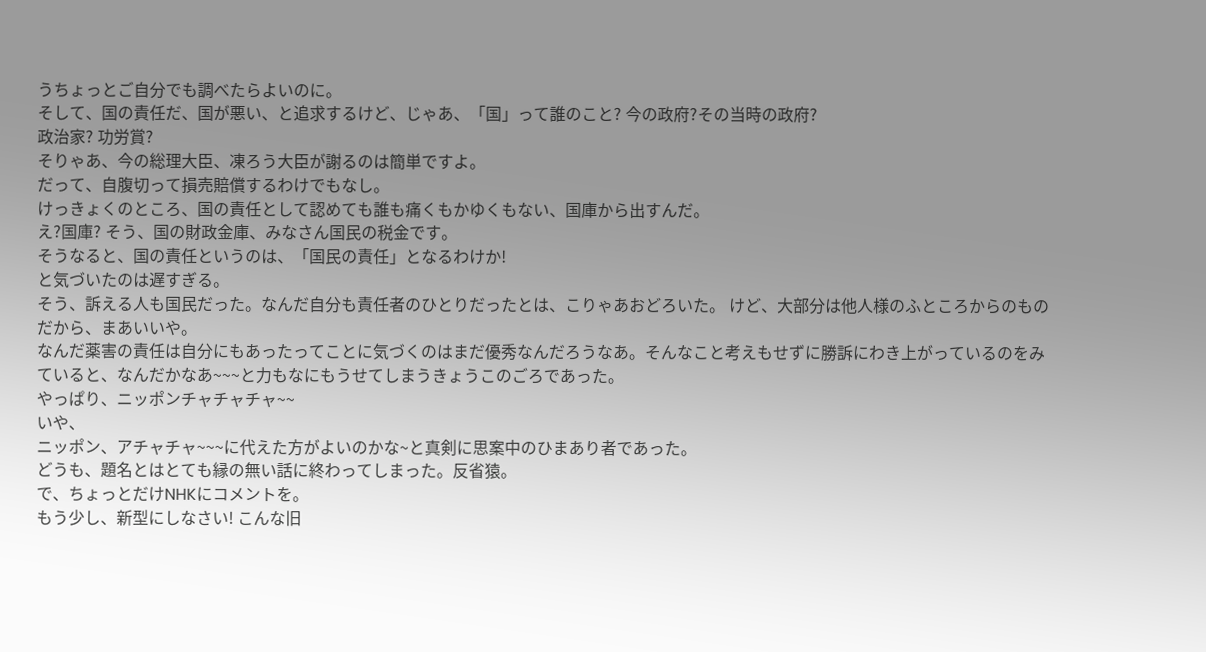うちょっとご自分でも調べたらよいのに。
そして、国の責任だ、国が悪い、と追求するけど、じゃあ、「国」って誰のこと? 今の政府?その当時の政府?
政治家? 功労賞?
そりゃあ、今の総理大臣、凍ろう大臣が謝るのは簡単ですよ。
だって、自腹切って損売賠償するわけでもなし。
けっきょくのところ、国の責任として認めても誰も痛くもかゆくもない、国庫から出すんだ。
え?国庫? そう、国の財政金庫、みなさん国民の税金です。
そうなると、国の責任というのは、「国民の責任」となるわけか!
と気づいたのは遅すぎる。
そう、訴える人も国民だった。なんだ自分も責任者のひとりだったとは、こりゃあおどろいた。 けど、大部分は他人様のふところからのものだから、まあいいや。
なんだ薬害の責任は自分にもあったってことに気づくのはまだ優秀なんだろうなあ。そんなこと考えもせずに勝訴にわき上がっているのをみていると、なんだかなあ~~~と力もなにもうせてしまうきょうこのごろであった。
やっぱり、ニッポンチャチャチャ~~
いや、
ニッポン、アチャチャ~~~に代えた方がよいのかな~と真剣に思案中のひまあり者であった。
どうも、題名とはとても縁の無い話に終わってしまった。反省猿。
で、ちょっとだけNHKにコメントを。
もう少し、新型にしなさい! こんな旧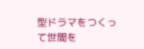型ドラマをつくって世間を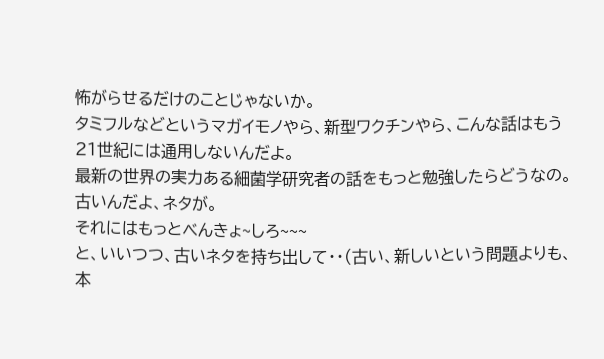怖がらせるだけのことじゃないか。
タミフルなどというマガイモノやら、新型ワクチンやら、こんな話はもう21世紀には通用しないんだよ。
最新の世界の実力ある細菌学研究者の話をもっと勉強したらどうなの。
古いんだよ、ネタが。
それにはもっとべんきょ~しろ~~~
と、いいつつ、古いネタを持ち出して・・(古い、新しいという問題よりも、本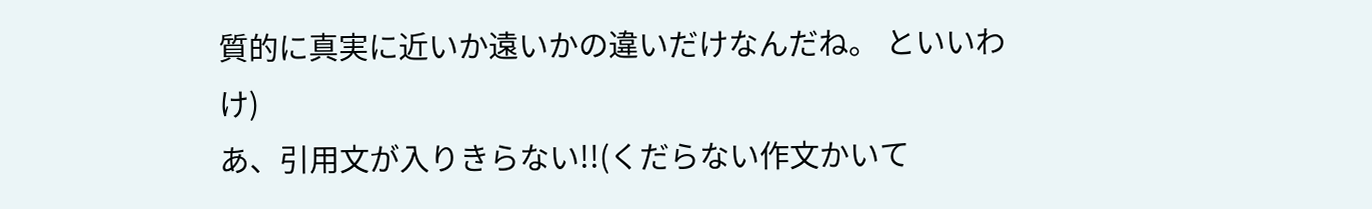質的に真実に近いか遠いかの違いだけなんだね。 といいわけ)
あ、引用文が入りきらない!!(くだらない作文かいて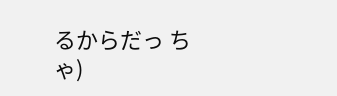るからだっ ちゃ)